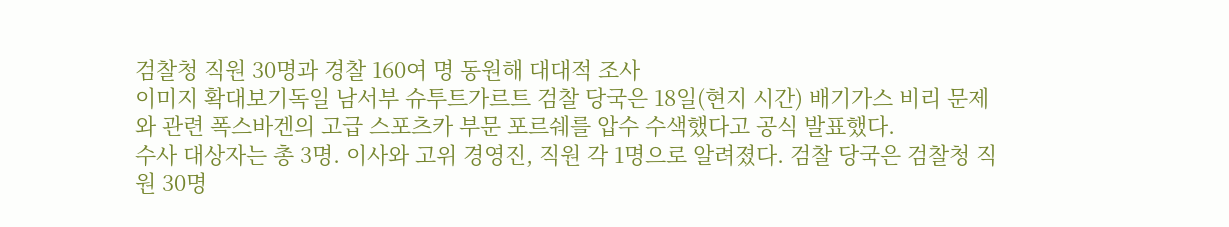검찰청 직원 30명과 경찰 160여 명 동원해 대대적 조사
이미지 확대보기독일 남서부 슈투트가르트 검찰 당국은 18일(현지 시간) 배기가스 비리 문제와 관련 폭스바겐의 고급 스포츠카 부문 포르쉐를 압수 수색했다고 공식 발표했다.
수사 대상자는 총 3명. 이사와 고위 경영진, 직원 각 1명으로 알려졌다. 검찰 당국은 검찰청 직원 30명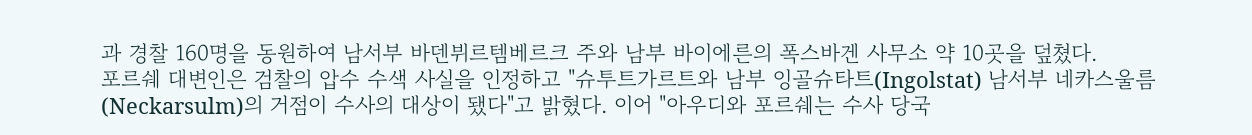과 경찰 160명을 동원하여 남서부 바덴뷔르템베르크 주와 남부 바이에른의 폭스바겐 사무소 약 10곳을 덮쳤다.
포르쉐 대변인은 검찰의 압수 수색 사실을 인정하고 "슈투트가르트와 남부 잉골슈타트(Ingolstat) 남서부 네카스울름(Neckarsulm)의 거점이 수사의 대상이 됐다"고 밝혔다. 이어 "아우디와 포르쉐는 수사 당국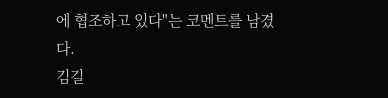에 협조하고 있다"는 코멘트를 남겼다.
김길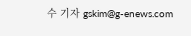수 기자 gskim@g-enews.com